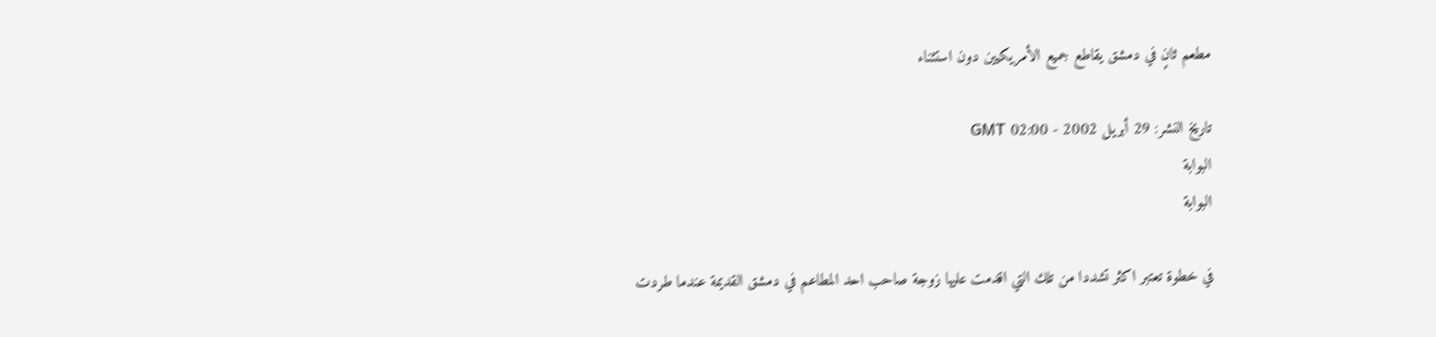مطعم ثانٍ في دمشق يقاطع جميع الأمريكيين دون استثناء

تاريخ النشر: 29 أبريل 2002 - 02:00 GMT
البوابة
البوابة

في خطوة تعتبر اكثر تشددا من تلك التي اقدمت عليها زوجة صاحب احد المطاعم في دمشق القديمة عندما طردت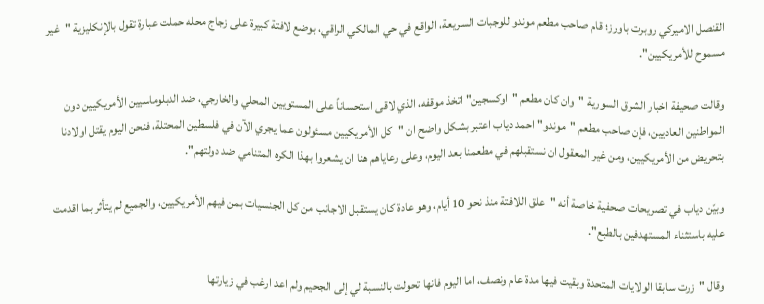القنصل الاميركي روبرت باورز؛ قام صاحب مطعم موندو للوجبات السريعة، الواقع في حي المالكي الراقي، بوضع لافتة كبيرة على زجاج محله حملت عبارة تقول بالإنكليزية "غير مسموح للأمريكيين".

وقالت صحيفة اخبار الشرق السورية "وان كان مطعم "اوكسجين" اتخذ موقفه، الذي لاقى استحساناً على المستويين المحلي والخارجي، ضد الدبلوماسيين الأمريكيين دون المواطنين العاديين، فإن صاحب مطعم "موندو" احمد دياب اعتبر بشكل واضح ان "كل الأمريكيين مسئولون عما يجري الآن في فلسطين المحتلة، فنحن اليوم يقتل اولادنا بتحريض من الأمريكيين، ومن غير المعقول ان نستقبلهم في مطعمنا بعد اليوم، وعلى رعاياهم هنا ان يشعروا بهذا الكره المتنامي ضد دولتهم".

وبيّن دياب في تصريحات صحفية خاصة أنه "علق اللافتة منذ نحو 10 أيام، وهو عادة كان يستقبل الاجانب من كل الجنسيات بمن فيهم الأمريكيين، والجميع لم يتأثر بما اقدمت عليه باستثناء المستهدفين بالطبع".

وقال "زرت سابقا الولايات المتحدة وبقيت فيها مدة عام ونصف، اما اليوم فانها تحولت بالنسبة لي إلى الجحيم ولم اعد ارغب في زيارتها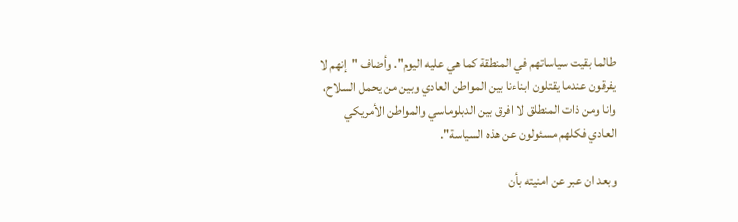طالما بقيت سياساتهم في المنطقة كما هي عليه اليوم". وأضاف "إنهم لا يفرقون عندما يقتلون ابناءنا بين المواطن العادي وبين من يحمل السلاح، وانا ومن ذات المنطلق لا افرق بين الدبلوماسي والمواطن الأمريكي العادي فكلهم مسئولون عن هذه السياسة".

وبعد ان عبر عن امنيته بأن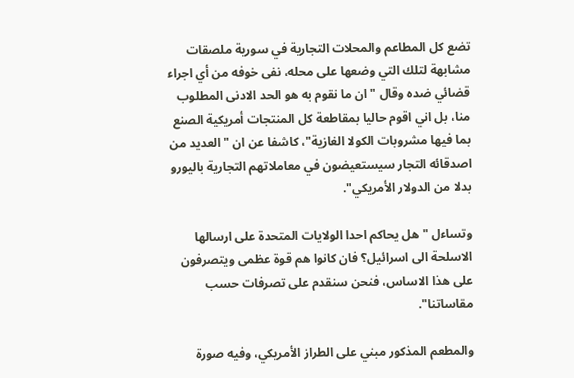تضع كل المطاعم والمحلات التجارية في سورية ملصقات مشابهة لتلك التي وضعها على محله، نفى خوفه من أي اجراء قضائي ضده وقال "ان ما نقوم به هو الحد الادنى المطلوب منا، بل اني اقوم حاليا بمقاطعة كل المنتجات أمريكية الصنع بما فيها مشروبات الكولا الغازية"، كاشفا عن ان "العديد من اصدقائه التجار سيستعيضون في معاملاتهم التجارية باليورو بدلا من الدولار الأمريكي".

وتساءل "هل يحاكم احدا الولايات المتحدة على ارسالها الاسلحة الى اسرائيل؟ فان كانوا هم قوة عظمى ويتصرفون على هذا الاساس، فنحن سنقدم على تصرفات حسب مقاساتنا".

والمطعم المذكور مبني على الطراز الأمريكي، وفيه صورة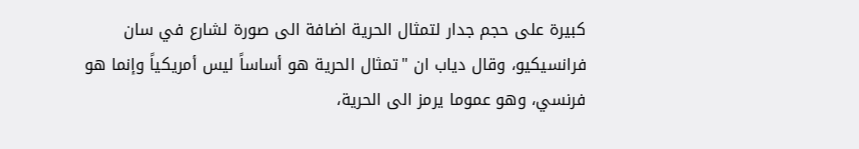كبيرة على حجم جدار لتمثال الحرية اضافة الى صورة لشارع في سان فرانسيكيو، وقال دياب ان "تمثال الحرية هو أساساً ليس أمريكياً وإنما هو فرنسي، وهو عموما يرمز الى الحرية،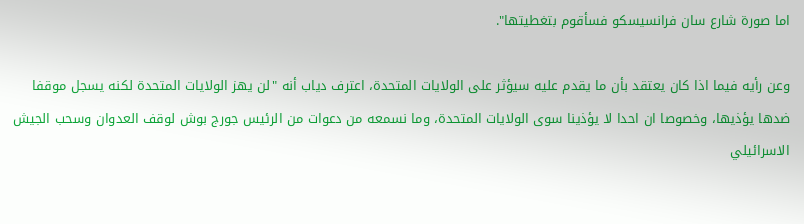اما صورة شارع سان فرانسيسكو فسأقوم بتغطيتها".

وعن رأيه فيما اذا كان يعتقد بأن ما يقدم عليه سيؤثر على الولايات المتحدة، اعترف دياب أنه "لن يهز الولايات المتحدة لكنه يسجل موقفا ضدها يؤذيها، وخصوصا ان احدا لا يؤذينا سوى الولايات المتحدة، وما نسمعه من دعوات من الرئيس جورج بوش لوقف العدوان وسحب الجيش الاسرائيلي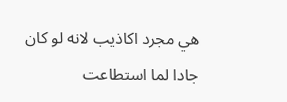هي مجرد اكاذيب لانه لو كان جادا لما استطاعت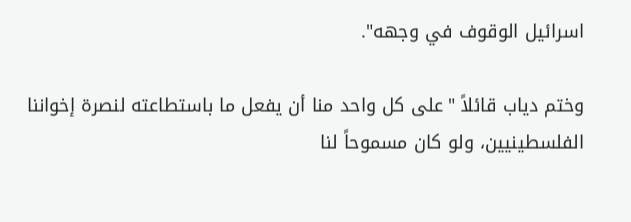اسرائيل الوقوف في وجهه".

وختم دياب قائلاً "على كل واحد منا أن يفعل ما باستطاعته لنصرة إخواننا الفلسطينيين، ولو كان مسموحاً لنا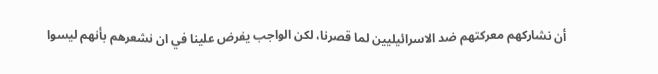أن نشاركهم معركتهم ضد الاسرائيليين لما قصرنا، لكن الواجب يفرض علينا في ان نشعرهم بأنهم ليسوا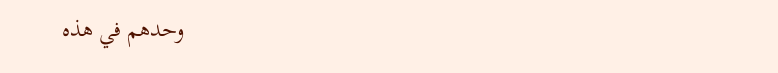وحدهم في هذه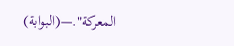المعركة".—(البوابة)